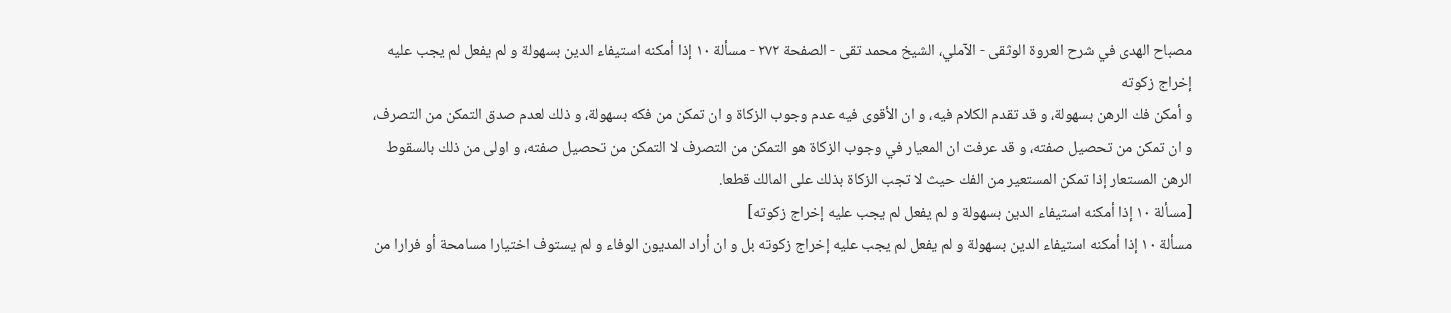مصباح الهدى في شرح العروة الوثقى - الآملي، الشيخ محمد تقى - الصفحة ٢٧٢ - مسألة ١٠ إذا أمكنه استيفاء الدين بسهولة و لم يفعل لم يجب عليه إخراج زكوته
و أمكن فك الرهن بسهولة، و قد تقدم الكلام فيه، و ان الأقوى فيه عدم وجوب الزكاة و ان تمكن من فكه بسهولة، و ذلك لعدم صدق التمكن من التصرف، و ان تمكن من تحصيل صفته، و قد عرفت ان المعيار في وجوب الزكاة هو التمكن من التصرف لا التمكن من تحصيل صفته، و اولى من ذلك بالسقوط الرهن المستعار إذا تمكن المستعير من الفك حيث لا تجب الزكاة بذلك على المالك قطعا.
[مسألة ١٠ إذا أمكنه استيفاء الدين بسهولة و لم يفعل لم يجب عليه إخراج زكوته]
مسألة ١٠ إذا أمكنه استيفاء الدين بسهولة و لم يفعل لم يجب عليه إخراج زكوته بل و ان أراد المديون الوفاء و لم يستوف اختيارا مسامحة أو فرارا من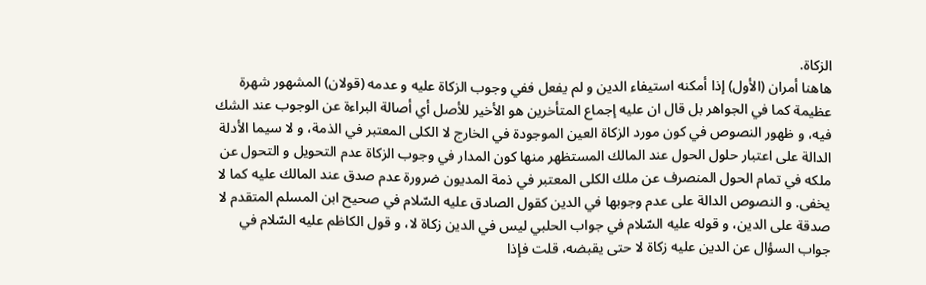الزكاة.
هاهنا أمران (الأول) إذا أمكنه استيفاء الدين و لم يفعل ففي وجوب الزكاة عليه و عدمه (قولان) المشهور شهرة عظيمة كما في الجواهر بل قال ان عليه إجماع المتأخرين هو الأخير للأصل أي أصالة البراءة عن الوجوب عند الشك فيه، و ظهور النصوص في كون مورد الزكاة العين الموجودة في الخارج لا الكلى المعتبر في الذمة، و لا سيما الأدلة الدالة على اعتبار حلول الحول عند المالك المستظهر منها كون المدار في وجوب الزكاة عدم التحويل و التحول عن ملكه في تمام الحول المنصرف عن ملك الكلى المعتبر في ذمة المديون ضرورة عدم صدق عند المالك عليه كما لا يخفى. و النصوص الدالة على عدم وجوبها في الدين كقول الصادق عليه السّلام في صحيح ابن المسلم المتقدم لا صدقة على الدين، و قوله عليه السّلام في جواب الحلبي ليس في الدين زكاة لا، و قول الكاظم عليه السّلام في جواب السؤال عن الدين عليه زكاة لا حتى يقبضه، قلت فإذا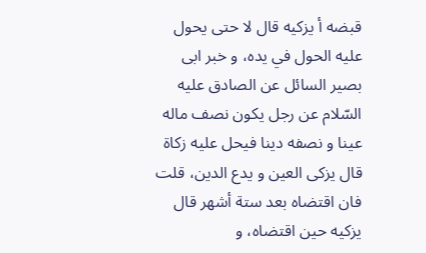قبضه أ يزكيه قال لا حتى يحول عليه الحول في يده، و خبر ابى بصير السائل عن الصادق عليه السّلام عن رجل يكون نصف ماله عينا و نصفه دينا فيحل عليه زكاة قال يزكى العين و يدع الدين، قلت فان اقتضاه بعد ستة أشهر قال يزكيه حين اقتضاه، و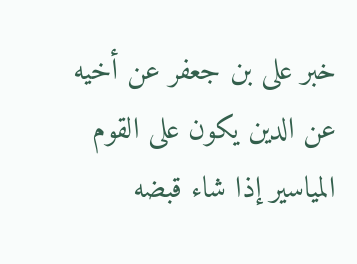خبر على بن جعفر عن أخيه عن الدين يكون على القوم المياسير إذا شاء قبضه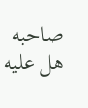صاحبه هل عليه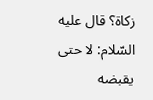زكاة؟ قال عليه السّلام: لا حتى يقبضه